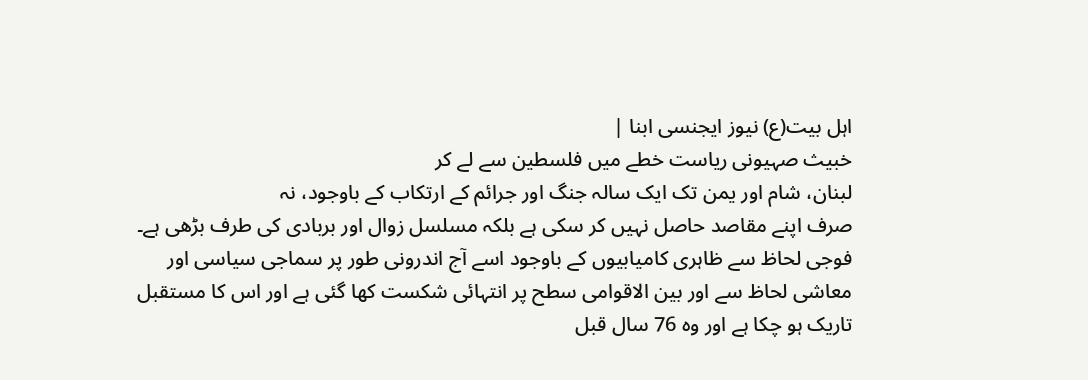اہل بیت(ع) نیوز ایجنسی ابنا |
خبیث صہیونی ریاست خطے میں فلسطین سے لے کر
لبنان، شام اور یمن تک ایک سالہ جنگ اور جرائم کے ارتکاب کے باوجود، نہ
صرف اپنے مقاصد حاصل نہیں کر سکی ہے بلکہ مسلسل زوال اور بربادی کی طرف بڑھی ہے۔
فوجی لحاظ سے ظاہری کامیابیوں کے باوجود اسے آج اندرونی طور پر سماجی سیاسی اور
معاشی لحاظ سے اور بین الاقوامی سطح پر انتہائی شکست کھا گئی ہے اور اس کا مستقبل
تاریک ہو چکا ہے اور وہ 76 سال قبل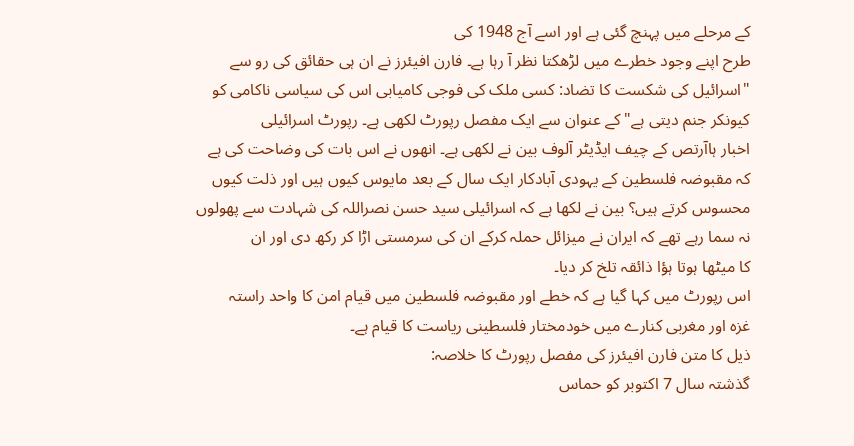کے مرحلے میں پہنچ گئی ہے اور اسے آج 1948 کی
طرح اپنے وجود خطرے میں لڑھکتا نظر آ رہا ہے۔ فارن افیئرز نے ان ہی حقائق کی رو سے
"اسرائیل کی شکست کا تضاد: کسی ملک کی فوجی کامیابی اس کی سیاسی ناکامی کو
کیونکر جنم دیتی ہے" کے عنوان سے ایک مفصل رپورٹ لکھی ہے۔ رپورٹ اسرائیلی
اخبار ہاآرتص کے چیف ایڈیٹر آلوف بین نے لکھی ہے۔ انھوں نے اس بات کی وضاحت کی ہے
کہ مقبوضہ فلسطین کے یہودی آبادکار ایک سال کے بعد مایوس کیوں ہیں اور ذلت کیوں
محسوس کرتے ہیں؟ بین نے لکھا ہے کہ اسرائیلی سید حسن نصراللہ کی شہادت سے پھولوں
نہ سما رہے تھے کہ ایران نے میزائل حملہ کرکے ان کی سرمستی اڑا کر رکھ دی اور ان
کا میٹھا ہوتا ہؤا ذائقہ تلخ کر دیا۔
اس رپورٹ میں کہا گیا ہے کہ خطے اور مقبوضہ فلسطین میں قیام امن کا واحد راستہ
غزہ اور مغربی کنارے میں خودمختار فلسطینی ریاست کا قیام ہے۔
ذیل کا متن فارن افیئرز کی مفصل رپورٹ کا خلاصہ:
گذشتہ سال 7 اکتوبر کو حماس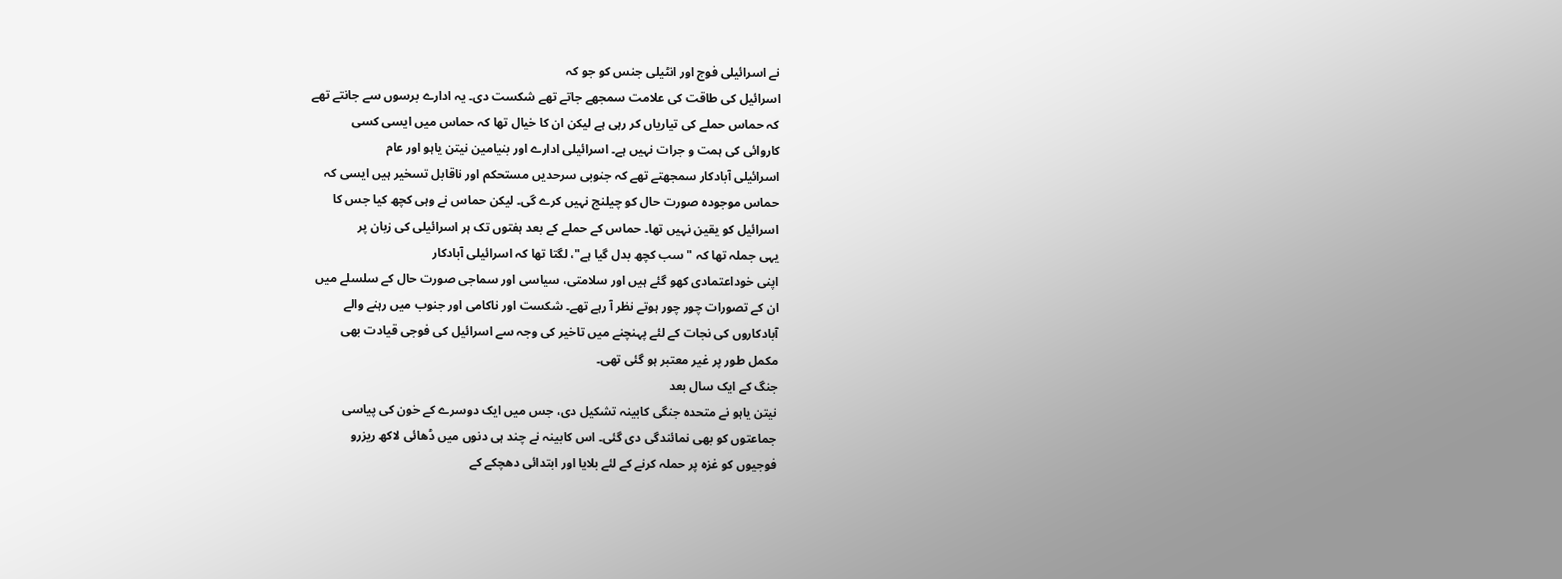نے اسرائیلی فوج اور انٹیلی جنس کو جو کہ
اسرائیل کی طاقت کی علامت سمجھے جاتے تھے شکست دی۔ یہ ادارے برسوں سے جانتے تھے
کہ حماس حملے کی تیاریاں کر رہی ہے لیکن ان کا خیال تھا کہ حماس میں ایسی کسی
کاروائی کی ہمت و جرات نہیں ہے۔ اسرائیلی ادارے اور بنیامین نیتن یاہو اور عام
اسرائیلی آبادکار سمجھتے تھے کہ جنوبی سرحدیں مستحکم اور ناقابل تسخیر ہیں ایسی کہ
حماس موجودہ صورت حال کو چیلنج نہیں کرے گی۔ لیکن حماس نے وہی کچھ کیا جس کا
اسرائیل کو یقین نہیں تھا۔ حماس کے حملے کے بعد ہفتوں تک ہر اسرائیلی کی زبان پر
یہی جملہ تھا کہ "سب کچھ بدل گیا ہے"، لگتا تھا کہ اسرائیلی آبادکار
اپنی خوداعتمادی کھو گئے ہیں اور سلامتی، سیاسی اور سماجی صورت حال کے سلسلے میں
ان کے تصورات چور چور ہوتے نظر آ رہے تھے۔ شکست اور ناکامی اور جنوب میں رہنے والے
آبادکاروں کی نجات کے لئے پہنچنے میں تاخیر کی وجہ سے اسرائیل کی فوجی قیادت بھی
مکمل طور پر غیر معتبر ہو گئی تھی۔
جنگ کے ایک سال بعد
نیتن یاہو نے متحدہ جنگی کابینہ تشکیل دی، جس میں ایک دوسرے کے خون کی پیاسی
جماعتوں کو بھی نمائندگی دی گئی۔ اس کابینہ نے چند ہی دنوں میں ڈھائی لاکھ ریزرو
فوجیوں کو غزہ پر حملہ کرنے کے لئے بلایا اور ابتدائی دھچکے کے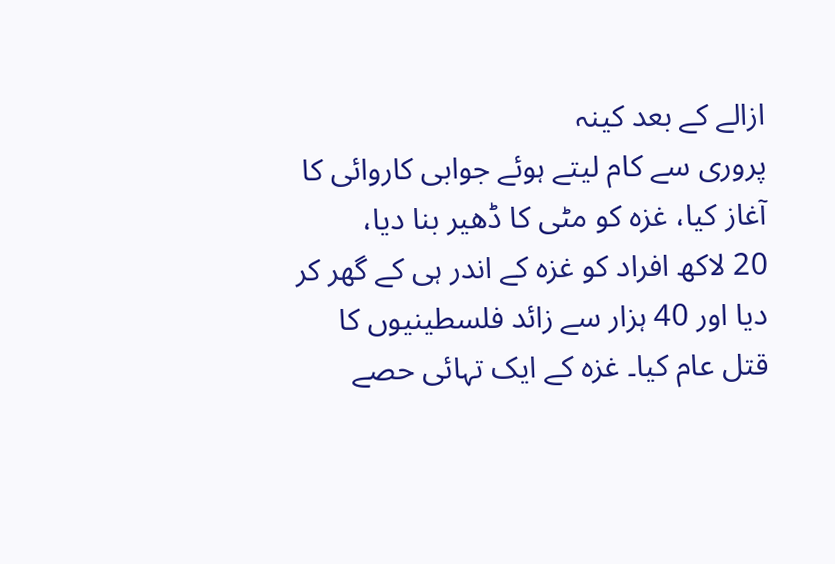ازالے کے بعد کینہ
پروری سے کام لیتے ہوئے جوابی کاروائی کا آغاز کیا، غزہ کو مٹی کا ڈھیر بنا دیا،
20 لاکھ افراد کو غزہ کے اندر ہی کے گھر کر دیا اور 40 ہزار سے زائد فلسطینیوں کا
قتل عام کیا۔ غزہ کے ایک تہائی حصے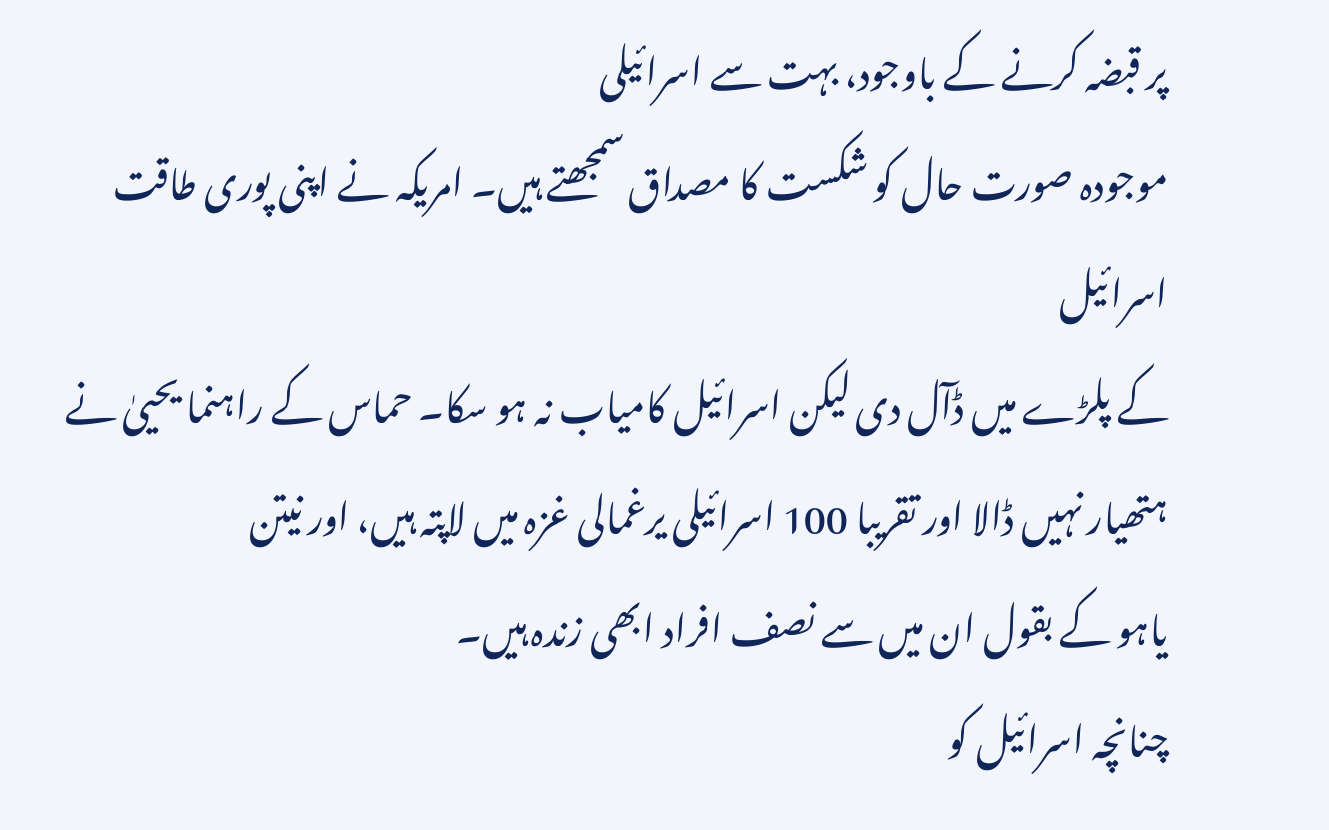پر قبضہ کرنے کے باوجود، بہت سے اسرائیلی
موجودہ صورت حال کو شکست کا مصداق سمجھتے ہیں۔ امریکہ نے اپنی پوری طاقت اسرائیل
کے پلڑے میں ڈآل دی لیکن اسرائیل کامیاب نہ ہو سکا۔ حماس کے راہنما یحییٰ نے
ہتھیار نہیں ڈالا اور تقریبا 100 اسرائیلی یرغمالی غزہ میں لاپتہ ہیں، اور نیتن
یاہو کے بقول ان میں سے نصف افراد ابھی زندہ ہیں۔
چنانچہ اسرائیل کو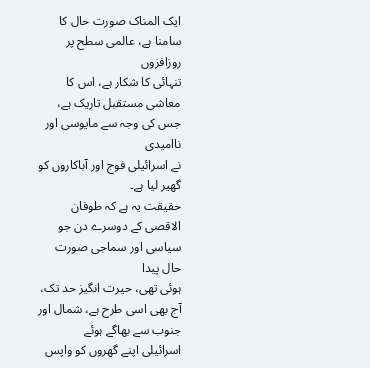ایک المناک صورت حال کا سامنا ہے، عالمی سطح پر روزافزوں
تنہائی کا شکار ہے، اس کا معاشی مستقبل تاریک ہے، جس کی وجہ سے مایوسی اور ناامیدی
نے اسرائیلی فوج اور آباکاروں کو گھیر لیا ہے۔
حقیقت یہ ہے کہ طوفان الاقصی کے دوسرے دن جو سیاسی اور سماجی صورت حال پیدا
ہوئی تھی، حیرت انگیز حد تک، آج بھی اسی طرح ہے، شمال اور جنوب سے بھاگے ہوئے
اسرائیلی اپنے گھروں کو واپس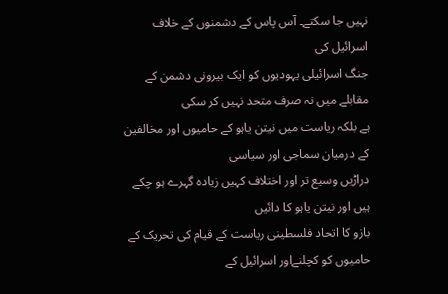نہیں جا سکتے۔ آس پاس کے دشمنوں کے خلاف اسرائیل کی
جنگ اسرائیلی یہودیوں کو ایک بیرونی دشمن کے مقابلے میں نہ صرف متحد نہیں کر سکی
ہے بلکہ ریاست میں نیتن یاہو کے حامیوں اور مخالفین کے درمیان سماجی اور سیاسی
دراڑیں وسیع تر اور اختلاف کہیں زیادہ گہرے ہو چکے ہیں اور نیتن یاہو کا دائیں
بازو کا اتحاد فلسطینی ریاست کے قیام کی تحریک کے حامیوں کو کچلنےاور اسرائیل کے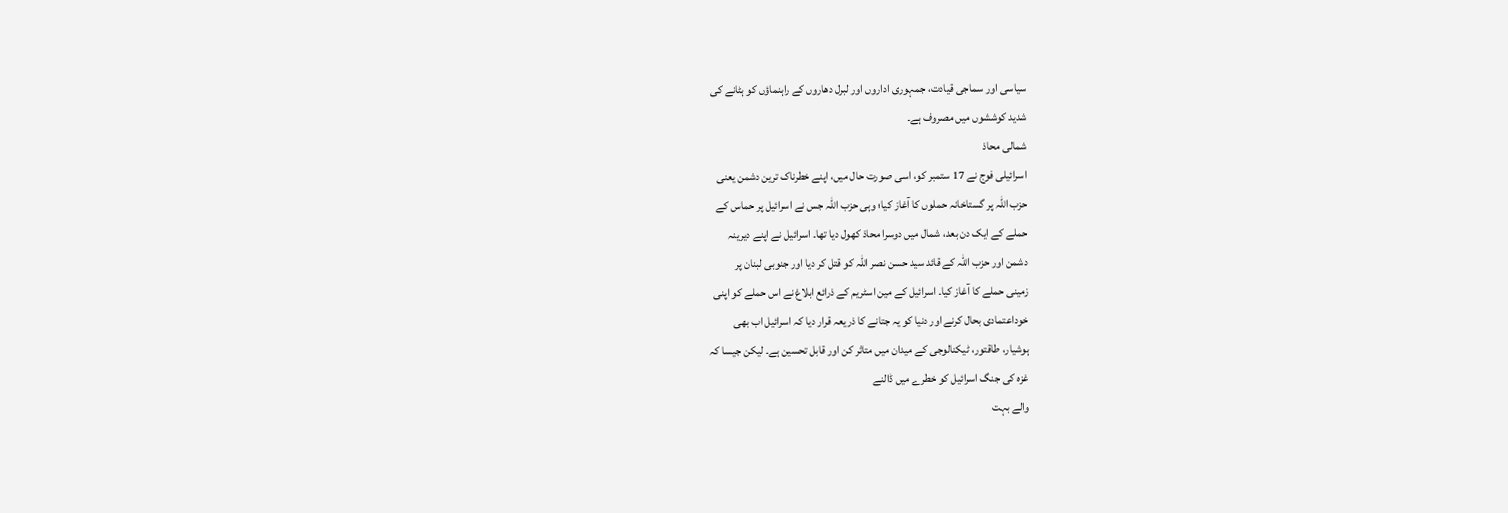سیاسی اور سماجی قیادت، جمہوری اداروں اور لبرل دھاروں کے راہنماؤں کو ہٹانے کی
شدید کوششوں میں مصروف ہے۔
شمالی محاذ
اسرائیلی فوج نے 17 ستمبر کو، اسی صورت حال میں، اپنے خطرناک ترین دشمن یعنی
حزب اللہ پر گستاخانہ حملوں کا آغاز کیا؛ وہی حزب اللہ جس نے اسرائیل پر حماس کے
حملے کے ایک دن بعد، شمال میں دوسرا محاذ کھول دیا تھا۔ اسرائیل نے اپنے دیرینہ
دشمن اور حزب اللہ کے قائد سید حسن نصر اللہ کو قتل کر دیا اور جنوبی لبنان پر
زمینی حملے کا آغاز کیا۔ اسرائیل کے مین اسٹریم کے ذرائع ابلاغ نے اس حملے کو اپنی
خوداعتمادی بحال کرنے اور دنیا کو یہ جتانے کا ذریعہ قرار دیا کہ اسرائیل اب بھی
ہوشیار، طاقتور، ٹیکنالوجی کے میدان میں متاثر کن اور قابل تحسین ہے۔ لیکن جیسا کہ
غزہ کی جنگ اسرائیل کو خطرے میں ڈالنے
والے بہت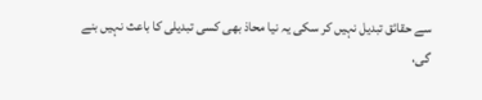سے حقائق تبدیل نہیں کر سکی یہ نیا محاذ بھی کسی تبدیلی کا باعث نہیں بنے
گی،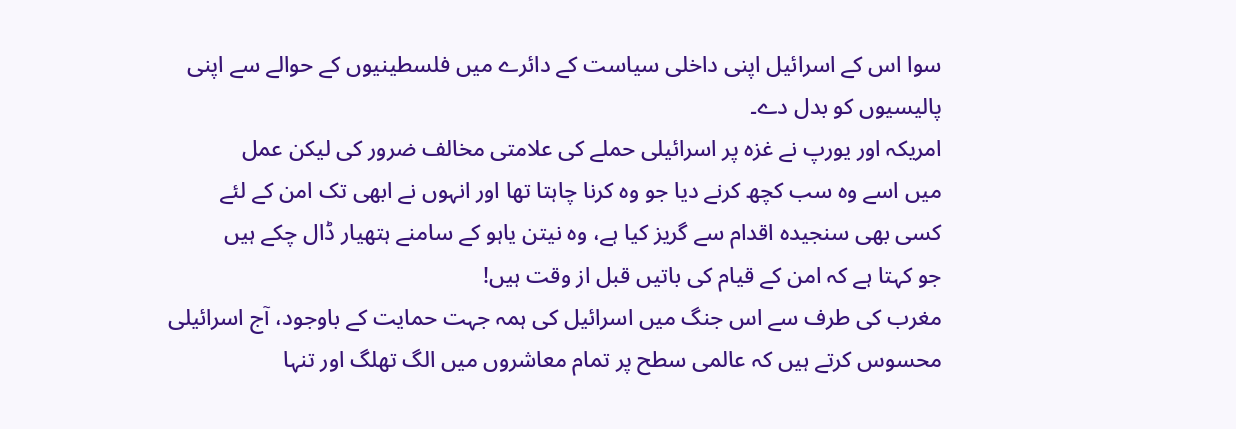سوا اس کے اسرائیل اپنی داخلی سیاست کے دائرے میں فلسطینیوں کے حوالے سے اپنی
پالیسیوں کو بدل دے۔
امریکہ اور یورپ نے غزہ پر اسرائیلی حملے کی علامتی مخالف ضرور کی لیکن عمل
میں اسے وہ سب کچھ کرنے دیا جو وہ کرنا چاہتا تھا اور انہوں نے ابھی تک امن کے لئے
کسی بھی سنجیدہ اقدام سے گریز کیا ہے، وہ نیتن یاہو کے سامنے ہتھیار ڈال چکے ہیں
جو کہتا ہے کہ امن کے قیام کی باتیں قبل از وقت ہيں!
مغرب کی طرف سے اس جنگ میں اسرائیل کی ہمہ جہت حمایت کے باوجود، آج اسرائیلی
محسوس کرتے ہیں کہ عالمی سطح پر تمام معاشروں میں الگ تھلگ اور تنہا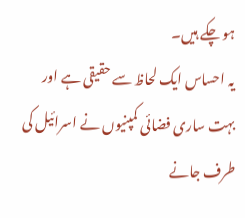ہو چکے ہیں۔
یہ احساس ایک لحاظ سے حقیقی ہے اور بہت ساری فضائی کمپنیوں نے اسرائیل کی طرف جانے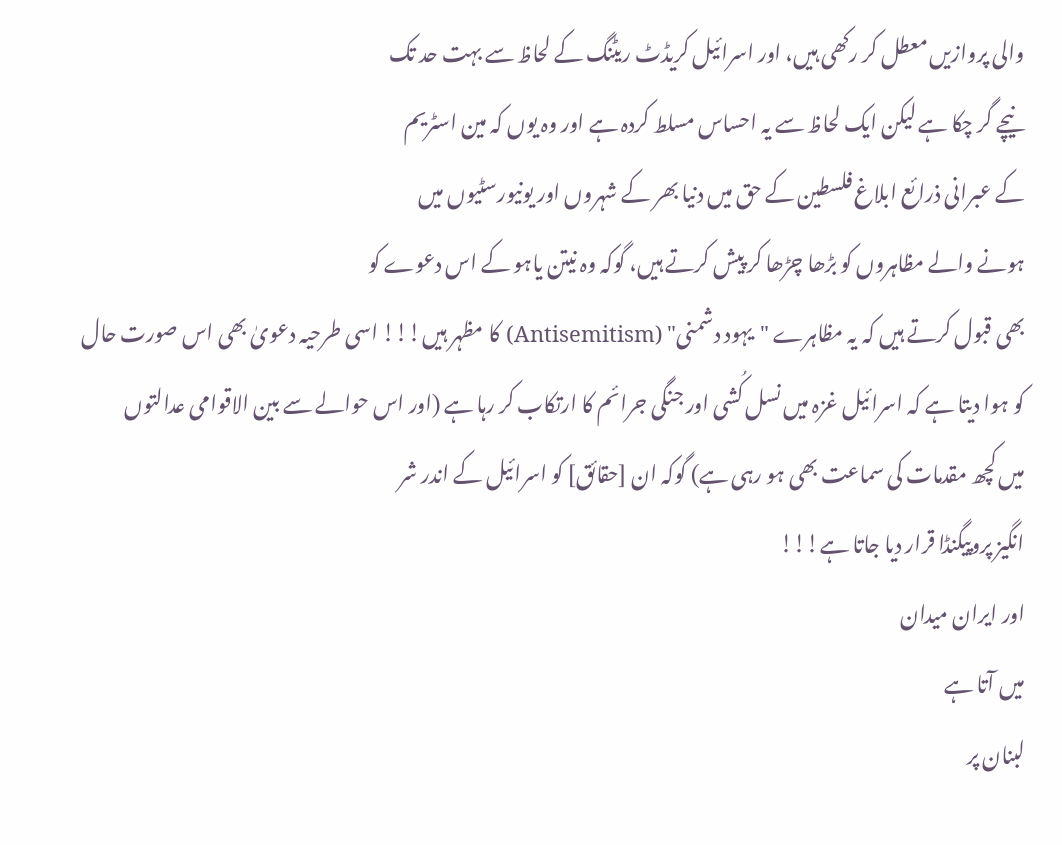والی پروازیں معطل کر رکھی ہیں، اور اسرائیل کریڈٹ ریٹنگ کے لحاظ سے بہت حد تک
نیچے گر چکا ہے لیکن ایک لحاظ سے یہ احساس مسلط کردہ ہے اور وہ یوں کہ مین اسٹریم
کے عبرانی ذرائع ابلاغ فلسطین کے حق میں دنیا بھر کے شہروں اور یونیورسٹیوں میں
ہونے والے مظاہروں کو بڑھا چڑھا کر پیش کرتے ہیں، گوکہ وہ نیتن یاہو کے اس دعوے کو
بھی قبول کرتے ہیں کہ یہ مظاہرے "یہود دشمنی" (Antisemitism) کا مظہر ہیں!!! اسی طرحیہ دعویٰ بھی اس صورت حال
کو ہوا دیتا ہے کہ اسرائیل غزہ میں نسل کُشی اور جنگی جرائم کا ارتکاب کر رہا ہے (اور اس حوالے سے بین الاقوامی عدالتوں
میں کچھ مقدمات کی سماعت بھی ہو رہی ہے) گوکہ ان [حقائق] کو اسرائیل کے اندر شر
انگیز پروپیگنڈا قرار دیا جاتا ہے!!!
اور ایران میدان
میں آتا ہے
لبنان پر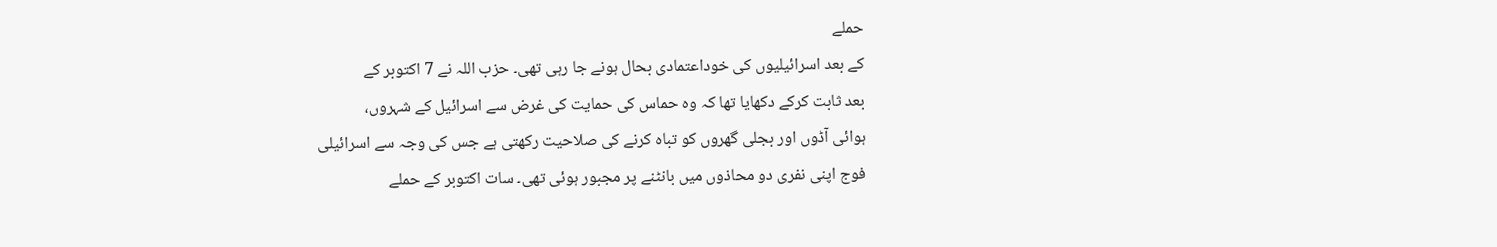حملے
کے بعد اسرائیلیوں کی خوداعتمادی بحال ہونے جا رہی تھی۔ حزب اللہ نے 7 اکتوبر کے
بعد ثابت کرکے دکھایا تھا کہ وہ حماس کی حمایت کی غرض سے اسرائیل کے شہروں،
ہوائی آڈوں اور بجلی گھروں کو تباہ کرنے کی صلاحیت رکھتی ہے جس کی وجہ سے اسرائیلی
فوج اپنی نفری دو محاذوں میں بانٹنے پر مجبور ہوئی تھی۔ سات اکتوبر کے حملے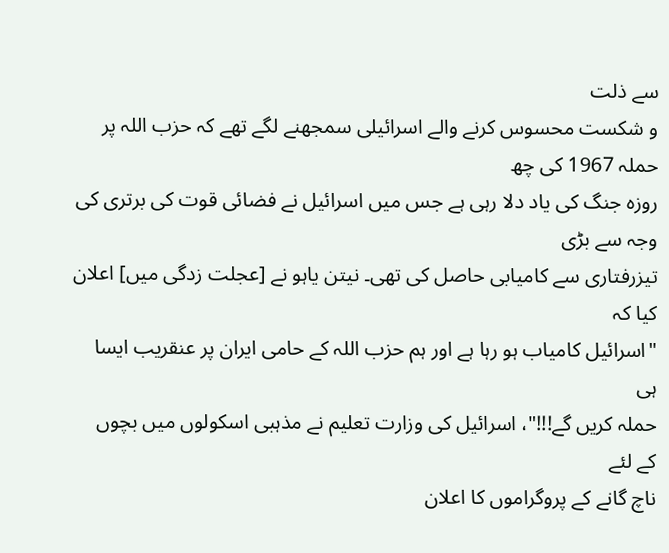سے ذلت
و شکست محسوس کرنے والے اسرائیلی سمجھنے لگے تھے کہ حزب اللہ پر حملہ 1967 کی چھ
روزہ جنگ کی یاد دلا رہی ہے جس میں اسرائیل نے فضائی قوت کی برتری کی وجہ سے بڑی
تیزرفتاری سے کامیابی حاصل کی تھی۔ نیتن یاہو نے [عجلت زدگی میں] اعلان کیا کہ
"اسرائیل کامیاب ہو رہا ہے اور ہم حزب اللہ کے حامی ایران پر عنقریب ایسا ہی
حملہ کریں گے!!!"، اسرائیل کی وزارت تعلیم نے مذہبی اسکولوں میں بچوں کے لئے
ناچ گانے کے پروگراموں کا اعلان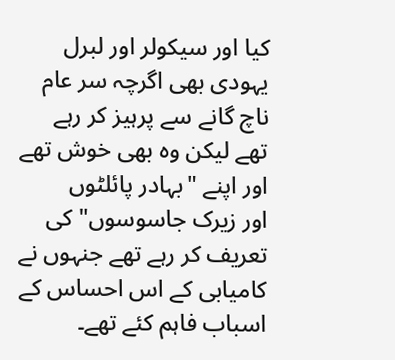کیا اور سیکولر اور لبرل یہودی بھی اگرچہ سر عام
ناچ گانے سے پرہیز کر رہے تھے لیکن وہ بھی خوش تھے اور اپنے "بہادر پائلٹوں
اور زیرک جاسوسوں" کی تعریف کر رہے تھے جنہوں نے کامیابی کے اس احساس کے
اسباب فاہم کئے تھے۔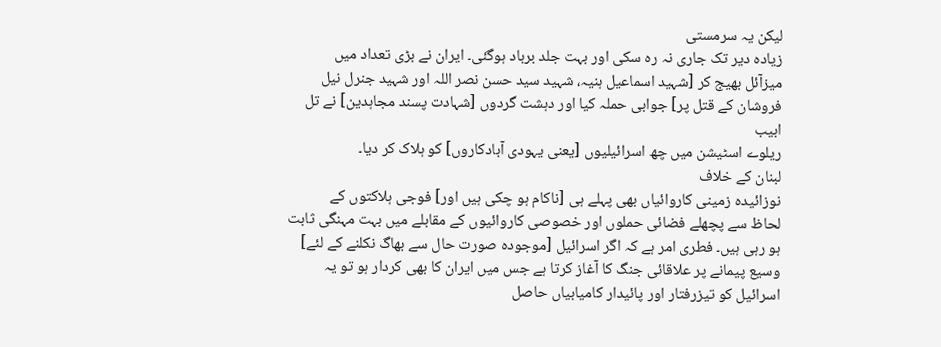لیکن یہ سرمستی
زیادہ دیر تک جاری نہ رہ سکی اور بہت جلد برباد ہوگئی۔ ایران نے بڑی تعداد میں
میزآئل بھیج کر [شہید اسماعیل ہنیہ، شہید سید حسن نصر اللہ اور شہید جنرل نیل
فروشان کے قتل پر] جوابی حملہ کیا اور دہشت گردوں [شہادت پسند مجاہدین] نے تل ابیب
ریلوے اسٹیشن میں چھ اسرائیلیوں [یعنی یہودی آبادکاروں] کو ہلاک کر دیا۔
لبنان کے خلاف
نوزائیدہ زمینی کاروائیاں بھی پہلے ہی [ناکام ہو چکی ہیں اور] فوجی ہلاکتوں کے
لحاظ سے پچھلے فضائی حملوں اور خصوصی کاروائیوں کے مقابلے میں بہت مہنگی ثابت
ہو رہی ہیں۔ فطری امر ہے کہ اگر اسرائیل [موجودہ صورت حال سے بھاگ نکلنے کے لئے]
وسیع پیمانے پر علاقائی جنگ کا آغاز کرتا ہے جس میں ایران کا بھی کردار ہو تو یہ
اسرائیل کو تیزرفتار اور پائیدار کامیابیاں حاصل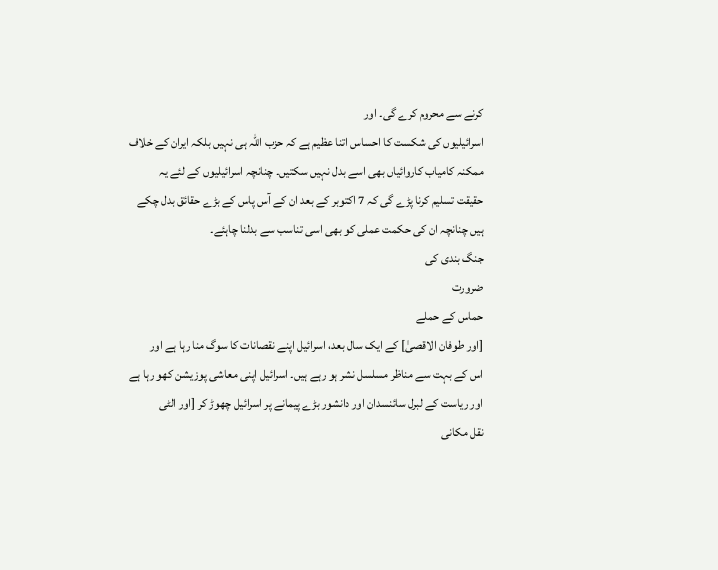کرنے سے محروم کرے گی۔ اور
اسرائیلیوں کی شکست کا احساس اتنا عظیم ہے کہ حزب اللہ ہی نہیں بلکہ ایران کے خلاف
ممکنہ کامیاب کاروائیاں بھی اسے بدل نہیں سکتیں۔ چنانچہ اسرائیلیوں کے لئے یہ
حقیقت تسلیم کرنا پڑے گی کہ 7 اکتوبر کے بعد ان کے آس پاس کے بڑے حقائق بدل چکے
ہیں چنانچہ ان کی حکمت عملی کو بھی اسی تناسب سے بدلنا چاہئے۔
جنگ بندی کی
ضرورت
حماس کے حملے
[اور طوفان الاقصیٰ] کے ایک سال بعد، اسرائیل اپنے نقصانات کا سوگ منا رہا ہے اور
اس کے بہت سے مناظر مسلسل نشر ہو رہے ہیں۔ اسرائیل اپنی معاشی پوزیشن کھو رہا ہے
اور ریاست کے لبرل سائنسدان اور دانشور بڑے پیمانے پر اسرائیل چھوڑ کر [اور الٹی
نقل مکانی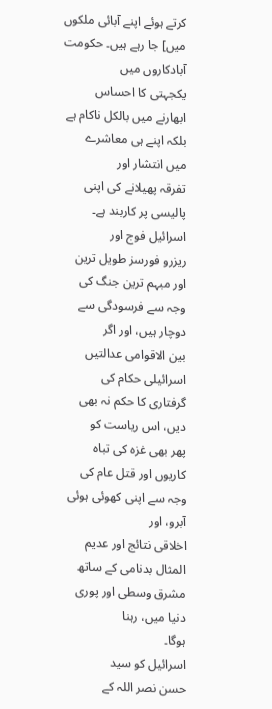کرتے ہوئے اپنے آبائی ملکوں میں] جا رہے ہیں۔ حکومت آبادکاروں میں
یکجہتی کا احساس ابھارنے میں بالکل ناکام ہے بلکہ اپنے ہی معاشرے میں انتشار اور
تفرقہ پھیلانے کی اپنی پالیسی پر کاربند ہے۔
اسرائیل فوج اور
ریزرو فورسز طویل ترین اور مبہم ترین جنگ کی وجہ سے فرسودگی سے دوچار ہیں، اور اگر
بین الاقوامی عدالتیں اسرائیلی حکام کی گرفتاری کا حکم نہ بھی دیں، اس ریاست کو
پھر بھی غزہ کی تباہ کاریوں اور قتل عام کی وجہ سے اپنی کھوئی ہوئی آبرو، اور
اخلاقی نتائج اور عدیم المثال بدنامی کے ساتھ مشرق وسطی اور پوری دنیا میں، رہنا
ہوگا۔
اسرائیل کو سید
حسن نصر اللہ کے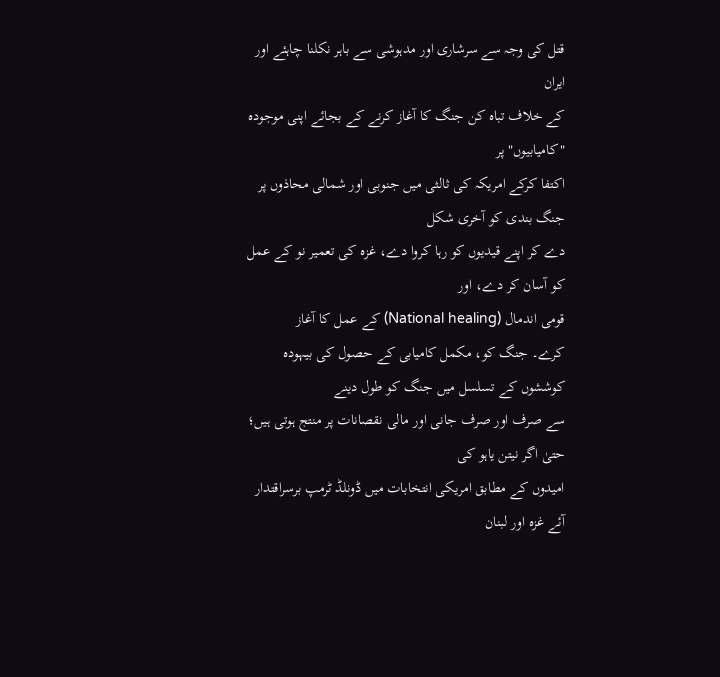قتل کی وجہ سے سرشاری اور مدہوشی سے باہر نکلنا چاہئے اور ایران
کے خلاف تباہ کن جنگ کا آغاز کرنے کے بجائے اپنی موجودہ "کامیابیوں" پر
اکتفا کرکے امریکہ کی ثالثی میں جنوبی اور شمالی محاذوں پر جنگ بندی کو آخری شکل
دے کر اپنے قیدیوں کو رہا کروا دے، غزہ کی تعمیر نو کے عمل کو آسان کر دے، اور
قومی اندمال (National healing) کے عمل کا آغاز
کرے۔ جنگ کو، مکمل کامیابی کے حصول کی بیہودہ کوششوں کے تسلسل میں جنگ کو طول دینے
سے صرف اور صرف جانی اور مالی نقصانات پر منتج ہوتی ہیں؛ حتیٰ اگر نیتن یاہو کی
امیدوں کے مطابق امریکی انتخابات میں ڈونلڈ ٹرمپ برسراقتدار آئے غزہ اور لبنان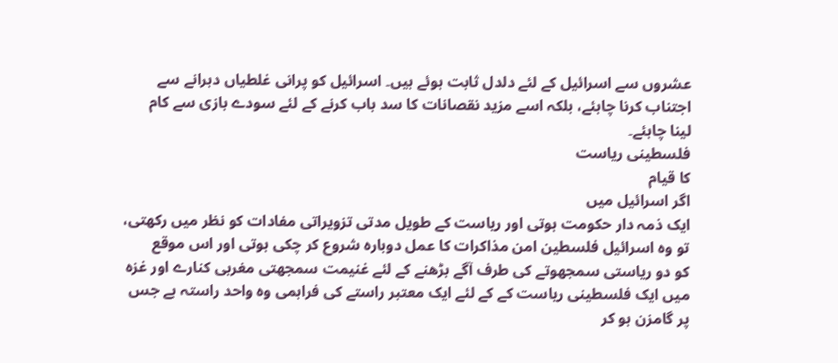عشروں سے اسرائیل کے لئے دلدل ثابت ہوئے ہیں۔ اسرائیل کو پرانی غلطیاں دہرانے سے
اجتناب کرنا چاہئے، بلکہ اسے مزید نقصانات کا سد باب کرنے کے لئے سودے بازی سے کام
لینا چاہئے۔
فلسطینی ریاست
کا قیام
اگر اسرائیل میں
ایک ذمہ دار حکومت ہوتی اور ریاست کے طویل مدتی تزویراتی مفادات کو نظر میں رکھتی،
تو وہ اسرائیل فلسطین امن مذاکرات کا عمل دوبارہ شروع کر چکی ہوتی اور اس موقع
کو دو ریاستی سمجھوتے کی طرف آگے بڑھنے کے لئے غنیمت سمجھتی مغربی کنارے اور غزہ
میں ایک فلسطینی ریاست کے کے لئے ایک معتبر راستے کی فراہمی وہ واحد راستہ ہے جس
پر گامزن ہو کر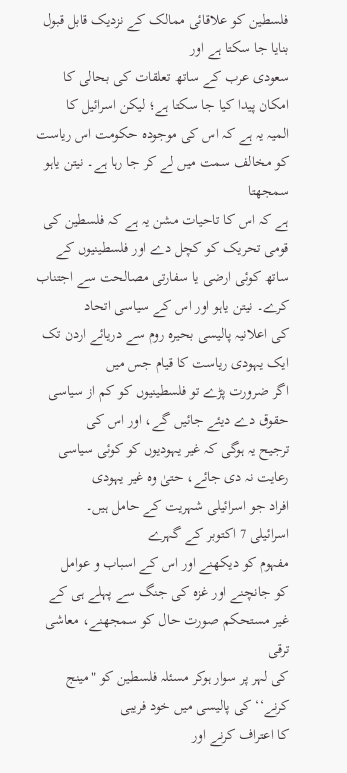فلسطین کو علاقائی ممالک کے نزدیک قابل قبول بنایا جا سکتا ہے اور
سعودی عرب کے ساتھ تعلقات کی بحالی کا امکان پیدا کیا جا سکتا ہے؛ لیکن اسرائیل کا
المیہ یہ ہے کہ اس کی موجودہ حکومت اس ریاست کو مخالف سمت میں لے کر جا رہا ہے۔ نیتن یاہو سمجھتا
ہے کہ اس کا تاحیات مشن یہ ہے کہ فلسطین کی قومی تحریک کو کچل دے اور فلسطینیوں کے
ساتھ کوئی ارضی یا سفارتی مصالحت سے اجتناب کرے۔ نیتن یاہو اور اس کے سیاسی اتحاد
کی اعلانیہ پالیسی بحیرہ روم سے دریائے اردن تک ایک یہودی ریاست کا قیام جس میں
اگر ضرورت پڑے تو فلسطینیوں کو کم از سیاسی حقوق دے دیئے جائیں گے، اور اس کی
ترجیح یہ ہوگی کہ غیر یہودیوں کو کوئی سیاسی رعایت نہ دی جائے، حتیٰ وہ غیر یہودی
افراد جو اسرائیلی شہریت کے حامل ہیں۔
اسرائیلی 7 اکتوبر کے گہرے
مفہوم کو دیکھنے اور اس کے اسباب و عوامل
کو جانچنے اور غزہ کی جنگ سے پہلے ہی کے غیر مستحکم صورت حال کو سمجھنے، معاشی ترقی
کی لہر پر سوار ہوکر مسئلہ فلسطین کو "مینج کرنے‘‘ کی پالیسی میں خود فریبی
کا اعتراف کرنے اور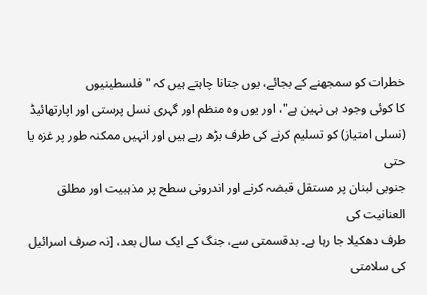خطرات کو سمجھنے کے بجائے، یوں جتانا چاہتے ہیں کہ "فلسطینیوں
کا کوئی وجود ہی نہین ہے"، اور یوں وہ منظم اور گہری نسل پرستی اور اپارتھائیڈ
(نسلی امتیاز) کو تسلیم کرنے کی طرف بڑھ رہے ہیں اور انہیں ممکنہ طور پر غزہ یا حتی
جنوبی لبنان پر مستقل قبضہ کرنے اور اندرونی سطح پر مذہبیت اور مطلق العنانیت کی
طرف دھکیلا جا رہا ہے۔ بدقسمتی سے، جنگ کے ایک سال بعد، [نہ صرف اسرائیل کی سلامتی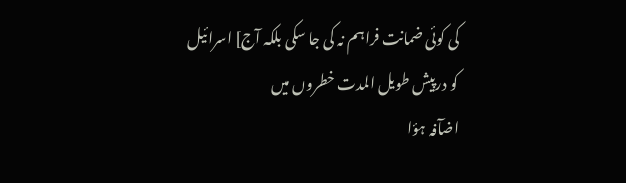کی کوئی ضمانت فراہم نہ کی جا سکی بلکہ آج] اسرائیل کو درپیش طویل المدت خطروں میں
اضآفہ ہؤا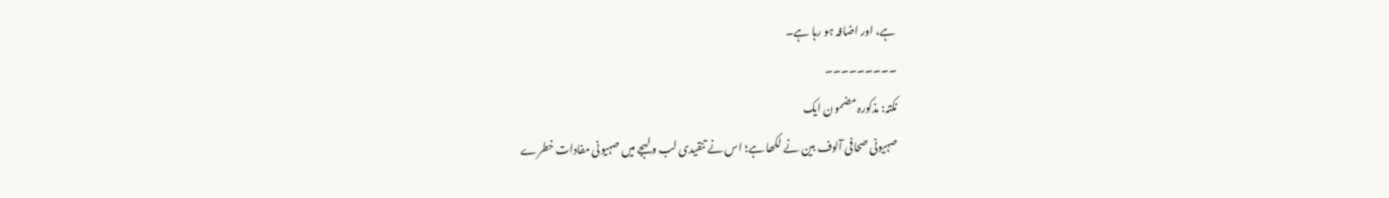ہے، اور اضافہ ہو رہا ہے۔
۔۔۔۔۔۔۔۔۔
نکتہ: مذکورہ مضمون ایک
صہیونی صحافی آلوف بین نے لکھا ہے؛ اس نے تنقیدی لب و لہجے میں صہیونی مفادات خطرے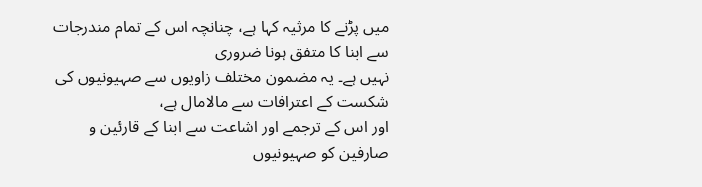میں پڑنے کا مرثیہ کہا ہے، چنانچہ اس کے تمام مندرجات سے ابنا کا متفق ہونا ضروری
نہیں ہے۔ یہ مضمون مختلف زاویوں سے صہیونیوں کی شکست کے اعترافات سے مالامال ہے،
اور اس کے ترجمے اور اشاعت سے ابنا کے قارئین و صارفین کو صہیونیوں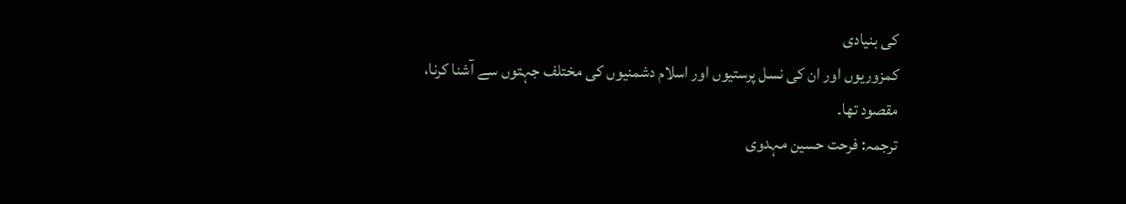کی بنیادی
کمزوریوں اور ان کی نسل پرستیوں اور اسلام دشمنیوں کی مختلف جہتوں سے آشنا کرنا،
مقصود تھا۔
ترجمہ: فرحت حسین مہدوی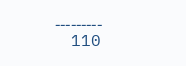۔۔۔۔۔۔۔۔۔
110